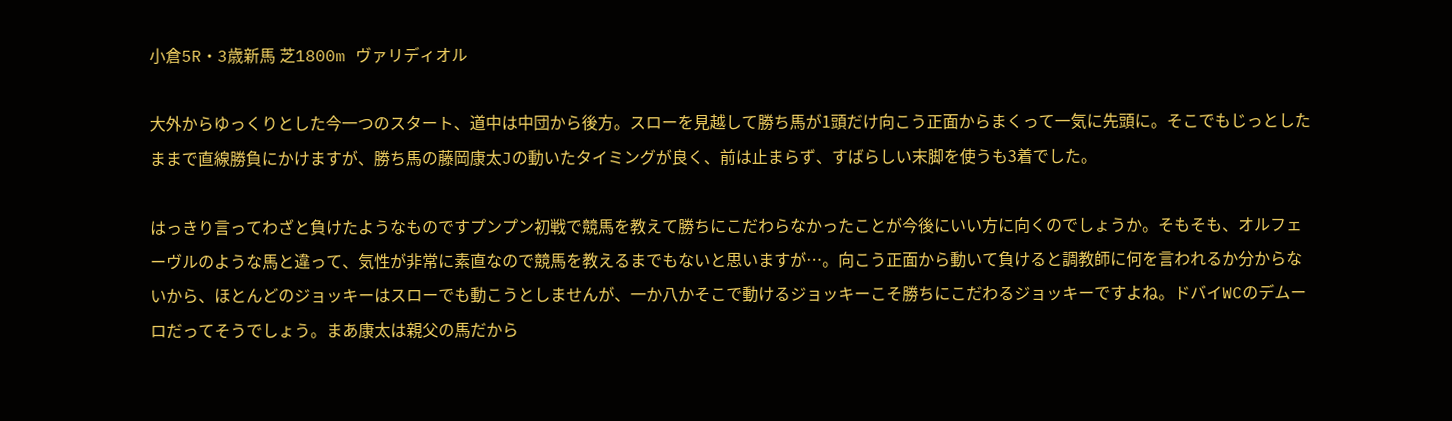小倉5R・3歳新馬 芝1800m ヴァリディオル

大外からゆっくりとした今一つのスタート、道中は中団から後方。スローを見越して勝ち馬が1頭だけ向こう正面からまくって一気に先頭に。そこでもじっとしたままで直線勝負にかけますが、勝ち馬の藤岡康太Jの動いたタイミングが良く、前は止まらず、すばらしい末脚を使うも3着でした。

はっきり言ってわざと負けたようなものですプンプン初戦で競馬を教えて勝ちにこだわらなかったことが今後にいい方に向くのでしょうか。そもそも、オルフェーヴルのような馬と違って、気性が非常に素直なので競馬を教えるまでもないと思いますが…。向こう正面から動いて負けると調教師に何を言われるか分からないから、ほとんどのジョッキーはスローでも動こうとしませんが、一か八かそこで動けるジョッキーこそ勝ちにこだわるジョッキーですよね。ドバイWCのデムーロだってそうでしょう。まあ康太は親父の馬だから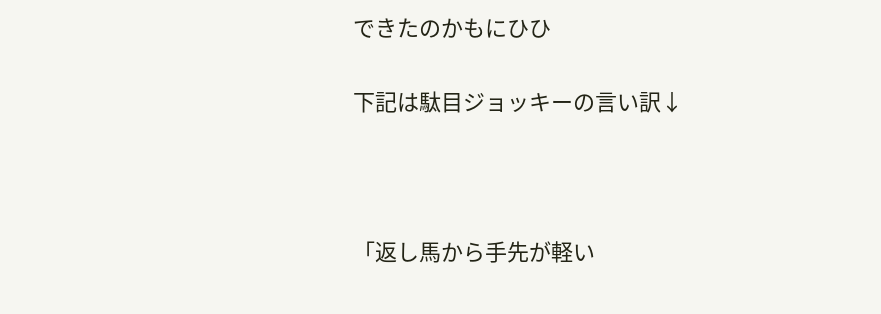できたのかもにひひ

下記は駄目ジョッキーの言い訳↓



「返し馬から手先が軽い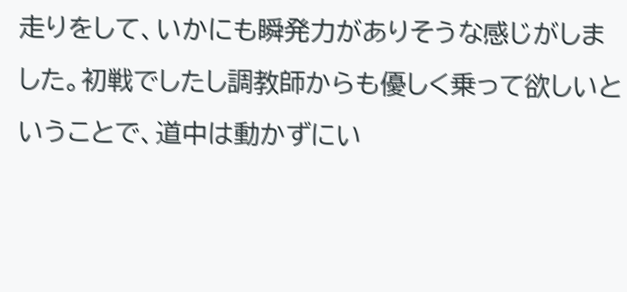走りをして、いかにも瞬発力がありそうな感じがしました。初戦でしたし調教師からも優しく乗って欲しいということで、道中は動かずにい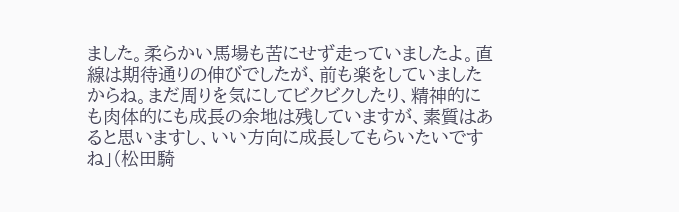ました。柔らかい馬場も苦にせず走っていましたよ。直線は期待通りの伸びでしたが、前も楽をしていましたからね。まだ周りを気にしてビクビクしたり、精神的にも肉体的にも成長の余地は残していますが、素質はあると思いますし、いい方向に成長してもらいたいですね」(松田騎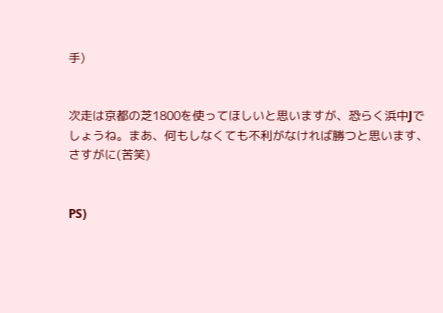手)


次走は京都の芝1800を使ってほしいと思いますが、恐らく浜中Jでしょうね。まあ、何もしなくても不利がなければ勝つと思います、さすがに(苦笑)


PS)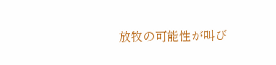放牧の可能性が叫び